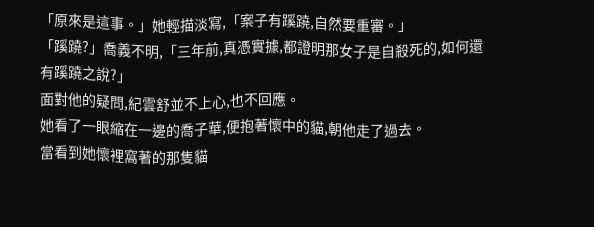「原來是這事。」她輕描淡寫,「案子有蹊蹺,自然要重審。」
「蹊蹺?」喬義不明,「三年前,真憑實據,都證明那女子是自殺死的,如何還有蹊蹺之說?」
面對他的疑問,紀雲舒並不上心,也不回應。
她看了一眼縮在一邊的喬子華,便抱著懷中的貓,朝他走了過去。
當看到她懷裡窩著的那隻貓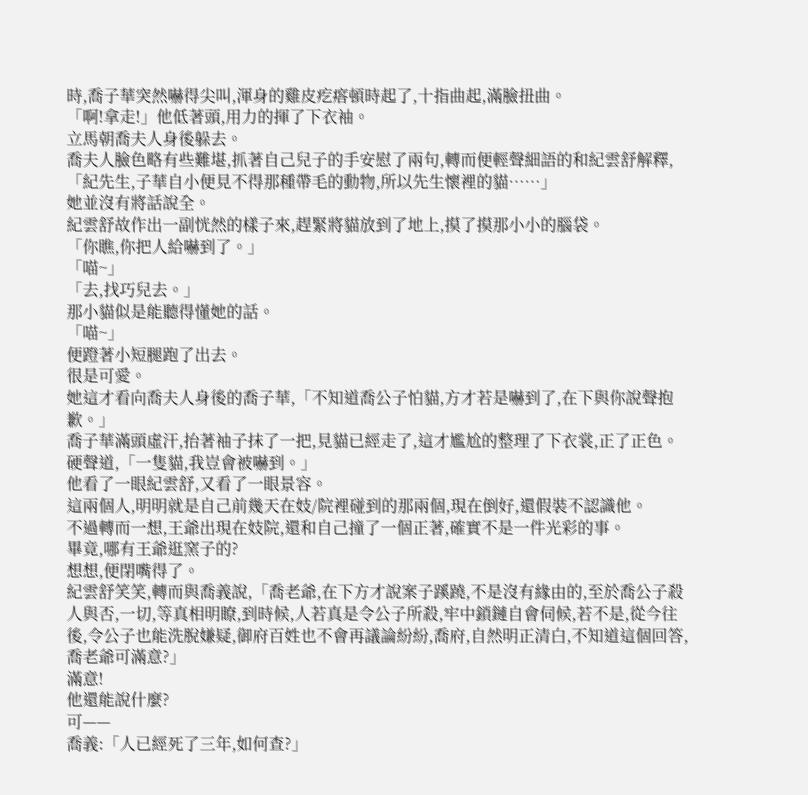時,喬子華突然嚇得尖叫,渾身的雞皮疙瘩頓時起了,十指曲起,滿臉扭曲。
「啊!拿走!」他低著頭,用力的揮了下衣袖。
立馬朝喬夫人身後躲去。
喬夫人臉色略有些難堪,抓著自己兒子的手安慰了兩句,轉而便輕聲細語的和紀雲舒解釋,「紀先生,子華自小便見不得那種帶毛的動物,所以先生懷裡的貓……」
她並沒有將話說全。
紀雲舒故作出一副恍然的樣子來,趕緊將貓放到了地上,摸了摸那小小的腦袋。
「你瞧,你把人給嚇到了。」
「喵~」
「去,找巧兒去。」
那小貓似是能聽得懂她的話。
「喵~」
便蹬著小短腿跑了出去。
很是可愛。
她這才看向喬夫人身後的喬子華,「不知道喬公子怕貓,方才若是嚇到了,在下與你說聲抱歉。」
喬子華滿頭虛汗,抬著袖子抹了一把,見貓已經走了,這才尷尬的整理了下衣裳,正了正色。
硬聲道,「一隻貓,我豈會被嚇到。」
他看了一眼紀雲舒,又看了一眼景容。
這兩個人,明明就是自己前幾天在妓/院裡碰到的那兩個,現在倒好,還假裝不認識他。
不過轉而一想,王爺出現在妓院,還和自己撞了一個正著,確實不是一件光彩的事。
畢竟,哪有王爺逛窯子的?
想想,便閉嘴得了。
紀雲舒笑笑,轉而與喬義說,「喬老爺,在下方才說案子蹊蹺,不是沒有緣由的,至於喬公子殺人與否,一切,等真相明瞭,到時候,人若真是令公子所殺,牢中鎖鏈自會伺候,若不是,從今往後,令公子也能洗脫嫌疑,御府百姓也不會再議論紛紛,喬府,自然明正清白,不知道這個回答,喬老爺可滿意?」
滿意!
他還能說什麼?
可——
喬義:「人已經死了三年,如何查?」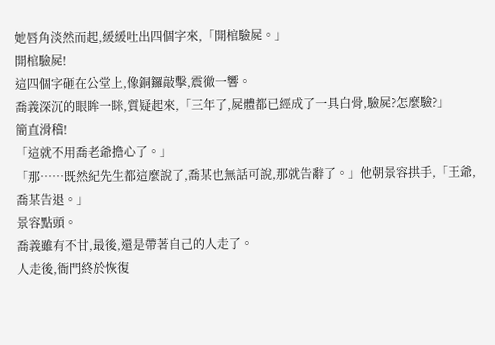她唇角淡然而起,緩緩吐出四個字來,「開棺驗屍。」
開棺驗屍!
這四個字砸在公堂上,像銅鑼敲擊,震徹一響。
喬義深沉的眼眸一眯,質疑起來,「三年了,屍體都已經成了一具白骨,驗屍?怎麼驗?」
簡直滑稽!
「這就不用喬老爺擔心了。」
「那……既然紀先生都這麼說了,喬某也無話可說,那就告辭了。」他朝景容拱手,「王爺,喬某告退。」
景容點頭。
喬義雖有不甘,最後,還是帶著自己的人走了。
人走後,衙門終於恢復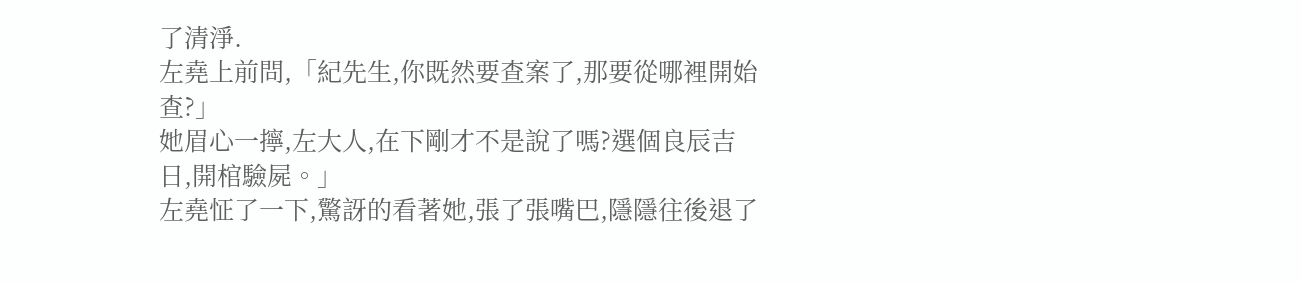了清淨.
左堯上前問,「紀先生,你既然要查案了,那要從哪裡開始查?」
她眉心一擰,左大人,在下剛才不是說了嗎?選個良辰吉日,開棺驗屍。」
左堯怔了一下,驚訝的看著她,張了張嘴巴,隱隱往後退了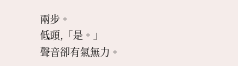兩步。
低頭,「是。」
聲音卻有氣無力。